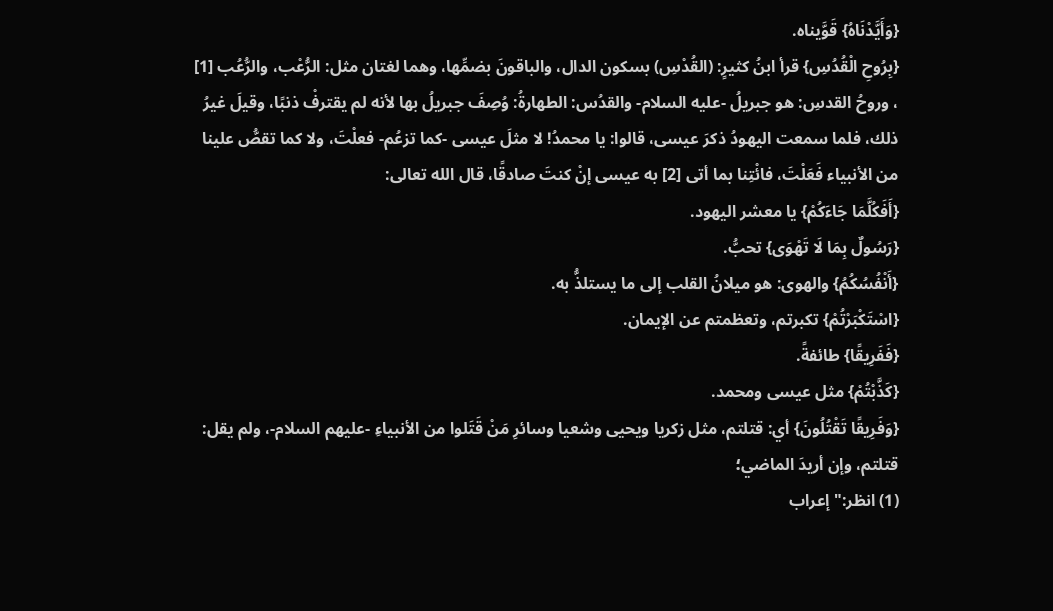{وَأَيَّدْنَاهُ} قَوَّيناه.
{بِرُوحِ الْقُدُسِ} قرأ ابنُ كثيرٍ: (القُدْسِ) بسكون الدال، والباقونَ بضمِّها، وهما لغتان مثل: الرُّعْب، والرُّعُب [1] ، وروحُ القدسِ: هو جبريلُ -عليه السلام- والقدُس: الطهارةُ: وُصِفَ جبريلُ بها لأنه لم يقترفْ ذنبًا، وقيلَ غيرُ ذلك، فلما سمعت اليهودُ ذكرَ عيسى، قالوا: يا محمدُ! لا مثلَ عيسى -كما تزعُم- فعلْتَ، ولا كما تقصُّ علينا من الأنبياء فَعَلْتَ، فائْتِنا بما أتى [2] به عيسى إنْ كنتَ صادقًا، قال الله تعالى:
{أَفَكُلَّمَا جَاءَكُمْ} يا معشر اليهود.
{رَسُولٌ بِمَا لَا تَهْوَى} تحبُّ.
{أَنْفُسُكُمُ} والهوى: هو ميلانُ القلب إلى ما يستلذُّ به.
{اسْتَكْبَرْتُمْ} تكبرتم، وتعظمتم عن الإيمان.
{فَفَرِيقًا} طائفةً.
{كَذَّبْتُمْ} مثل عيسى ومحمد.
{وَفَرِيقًا تَقْتُلُونَ} أي: قتلتم، مثل زكريا ويحيى وشعيا وسائرِ مَنْ قَتَلوا من الأنبياءِ -عليهم السلام-، ولم يقل: قتلتم، وإن أريدَ الماضي؛
(1) انظر:"إعراب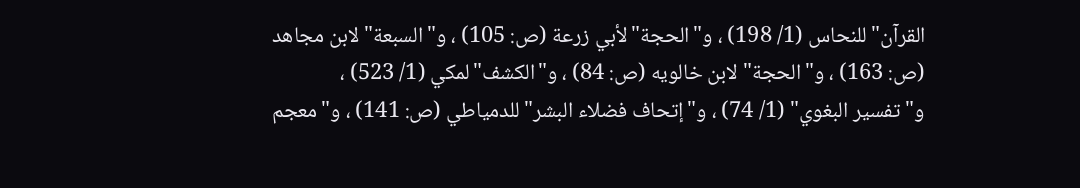القرآن"للنحاس (1/ 198) ، و"الحجة"لأبي زرعة (ص: 105) ، و"السبعة"لابن مجاهد (ص: 163) ، و"الحجة"لابن خالويه (ص: 84) ، و"الكشف"لمكي (1/ 523) ، و"تفسير البغوي" (1/ 74) ، و"إتحاف فضلاء البشر"للدمياطي (ص: 141) ، و"معجم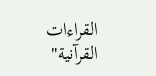القراءات القرآنية"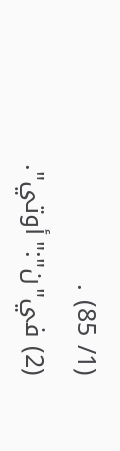(1/ 85) .
(2) في"ن":"أوتي".